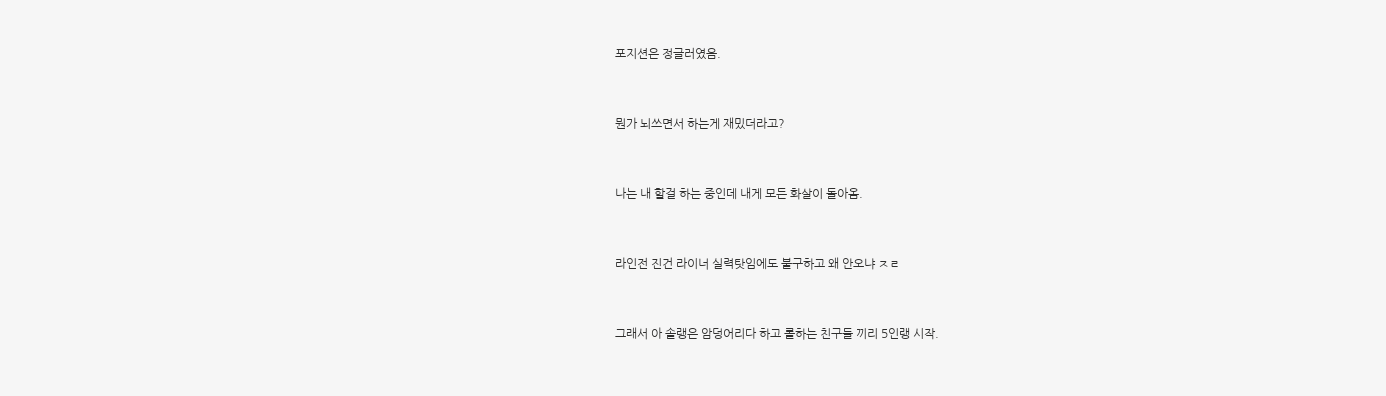포지션은 정글러였음.


뭔가 뇌쓰면서 하는게 재밌더라고?


나는 내 할걸 하는 중인데 내게 모든 화살이 돌아옴.


라인전 진건 라이너 실력탓임에도 불구하고 왜 안오냐 ㅈㄹ


그래서 아 솔랭은 암덩어리다 하고 롤하는 친구들 끼리 5인랭 시작.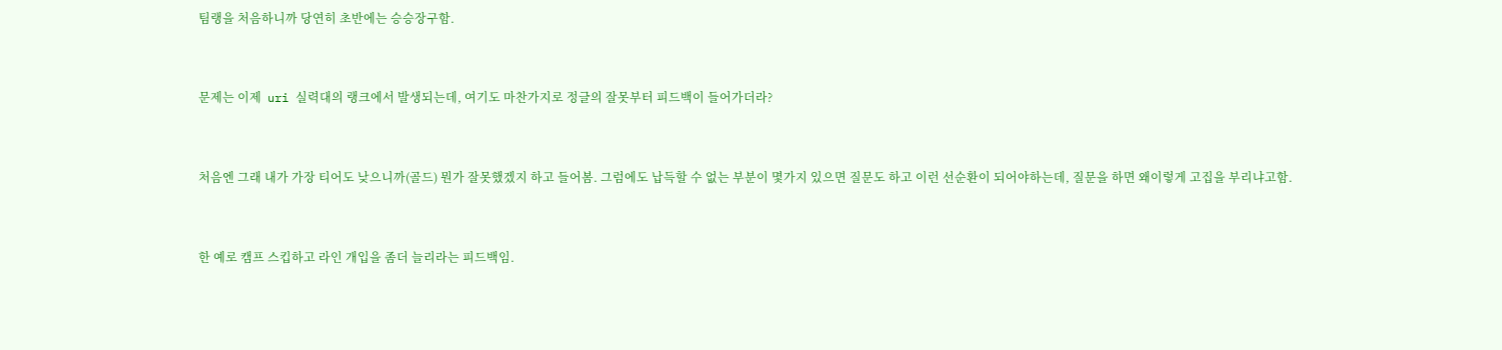팀랭을 처음하니까 당연히 초반에는 승승장구함.


문제는 이제  uri 실력대의 랭크에서 발생되는데, 여기도 마찬가지로 정글의 잘못부터 피드백이 들어가더라?


처음엔 그래 내가 가장 티어도 낮으니까(골드) 뭔가 잘못했겠지 하고 들어봄. 그럼에도 납득할 수 없는 부분이 몇가지 있으면 질문도 하고 이런 선순환이 되어야하는데, 질문을 하면 왜이렇게 고집을 부리냐고함.


한 예로 캠프 스킵하고 라인 개입을 좀더 늘리라는 피드백임.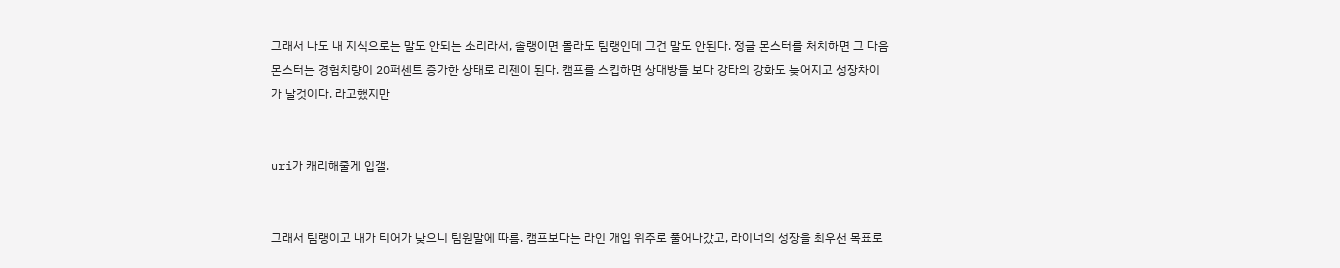그래서 나도 내 지식으로는 말도 안되는 소리라서, 솔랭이면 몰라도 팀랭인데 그건 말도 안된다. 정글 몬스터를 처치하면 그 다음 몬스터는 경험치량이 20퍼센트 증가한 상태로 리젠이 된다. 캠프를 스킵하면 상대방들 보다 강타의 강화도 늦어지고 성장차이가 날것이다. 라고했지만


uri가 캐리해줄게 입갤.


그래서 팀랭이고 내가 티어가 낮으니 팀원말에 따름. 캠프보다는 라인 개입 위주로 풀어나갔고, 라이너의 성장을 최우선 목표로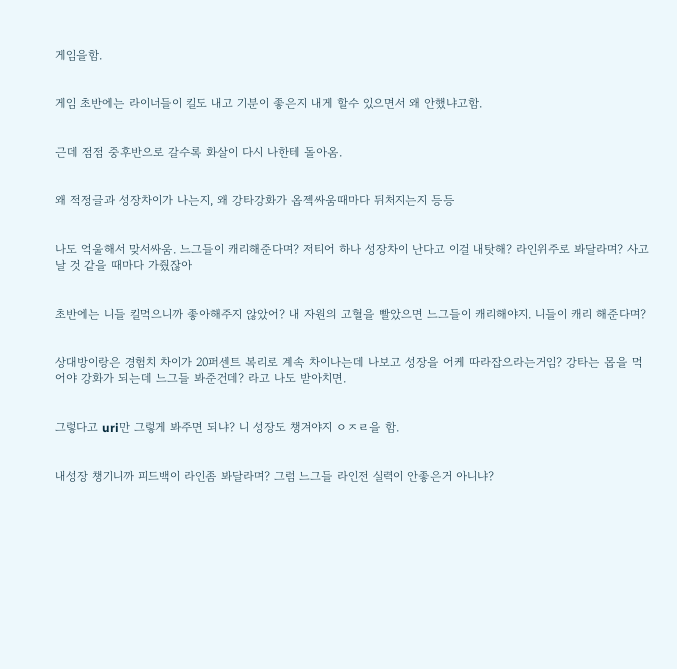게임을함.


게임 초반에는 라이너들이 킬도 내고 기분이 좋은지 내게 할수 있으면서 왜 안했냐고함.


근데 점점 중후반으로 갈수록 화살이 다시 나한테 돌아옴.


왜 적정글과 성장차이가 나는지, 왜 강타강화가 옵젝싸움때마다 뒤처지는지 등등


나도 억울해서 맞서싸움. 느그들이 캐리해준다며? 저티어 하나 성장차이 난다고 이걸 내탓해? 라인위주로 봐달라며? 사고날 것 같을 때마다 가줬잖아


초반에는 니들 킬먹으니까 좋아해주지 않았어? 내 자원의 고혈을 빨았으면 느그들이 캐리해야지. 니들이 캐리 해준다며?


상대방이랑은 경험치 차이가 20퍼센트 복리로 계속 차이나는데 나보고 성장을 어케 따라잡으라는거임? 강타는 몹을 먹어야 강화가 되는데 느그들 봐준건데? 라고 나도 받아치면.


그렇다고 uri만 그렇게 봐주면 되냐? 니 성장도 챙겨야지 ㅇㅈㄹ을 함.


내성장 챙기니까 피드백이 라인좀 봐달라며? 그럼 느그들 라인전 실력이 안좋은거 아니냐?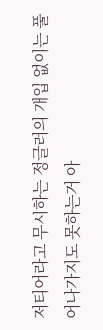저티어라고 무시하는 정글러의 개입 없이는 풀어나가지도 못하는거 아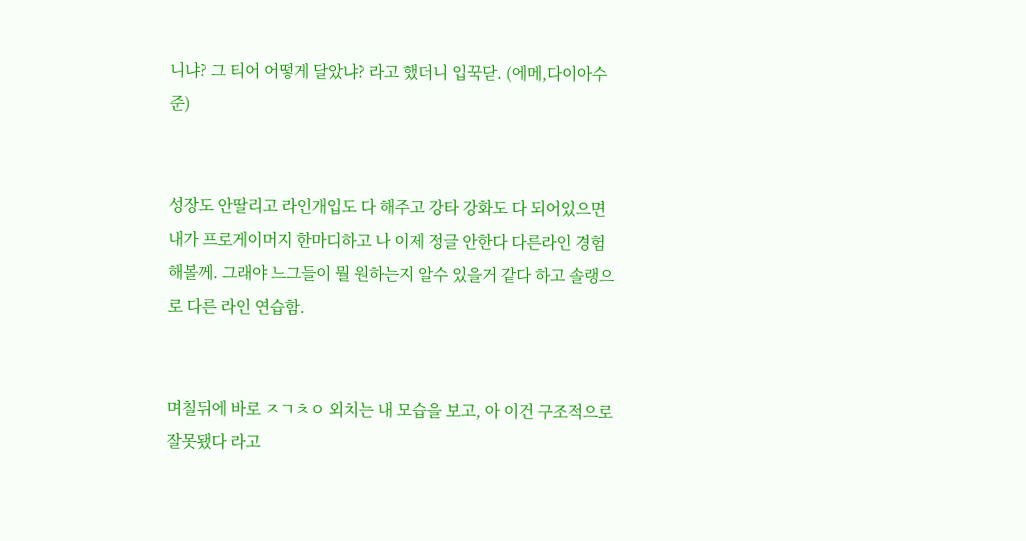니냐? 그 티어 어떻게 달았냐? 라고 했더니 입꾹닫. (에메,다이아수준)


성장도 안딸리고 라인개입도 다 해주고 강타 강화도 다 되어있으면 내가 프로게이머지 한마디하고 나 이제 정글 안한다 다른라인 경험해볼께. 그래야 느그들이 뭘 원하는지 알수 있을거 같다 하고 솔랭으로 다른 라인 연습함.


며칠뒤에 바로 ㅈㄱㅊㅇ 외치는 내 모습을 보고, 아 이건 구조적으로 잘못됐다 라고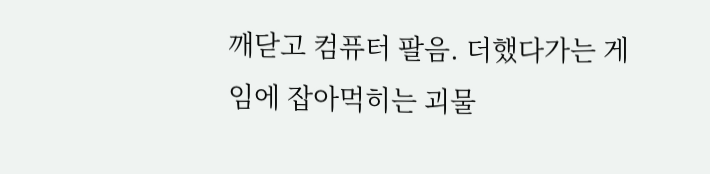깨닫고 컴퓨터 팔음. 더했다가는 게임에 잡아먹히는 괴물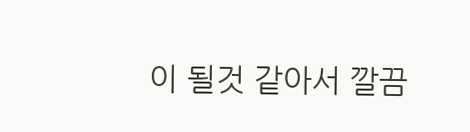이 될것 같아서 깔끔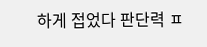하게 접었다 판단력 ㅍ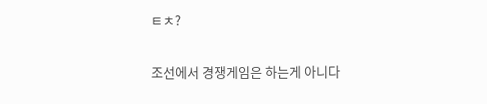ㅌㅊ?


조선에서 경쟁게임은 하는게 아니다